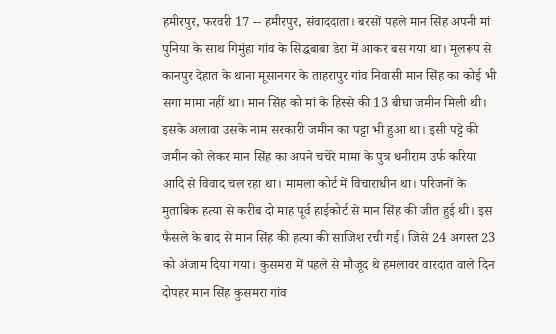हमीरपुर, फरवरी 17 -- हमीरपुर, संवाददाता। बरसों पहले मान सिंह अपनी मां पुनिया के साथ गिमुंहा गांव के सिद्धबाबा डेरा में आकर बस गया था। मूलरूप से कानपुर देहात के थाना मूसानगर के ताहरापुर गांव निवासी मान सिंह का कोई भी सगा मामा नहीं था। मान सिंह को मां के हिस्से की 13 बीघा जमीन मिली थी। इसके अलावा उसके नाम सरकारी जमीन का पट्टा भी हुआ था। इसी पट्टे की जमीन को लेकर मान सिंह का अपने चचेरे मामा के पुत्र धनीराम उर्फ करिया आदि से विवाद चल रहा था। मामला कोर्ट में विचाराधीन था। परिजनों के मुताबिक हत्या से करीब दो माह पूर्व हाईकोर्ट से मान सिंह की जीत हुई थी। इस फैसले के बाद से मान सिंह की हत्या की साजिश रची गई। जिसे 24 अगस्त 23 को अंजाम दिया गया। कुसमरा में पहले से मौजूद थे हमलावर वारदात वाले दिन दोपहर मान सिंह कुसमरा गांव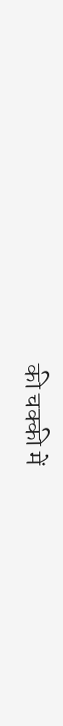की चक्की में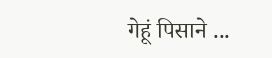गेहूं पिसाने ...